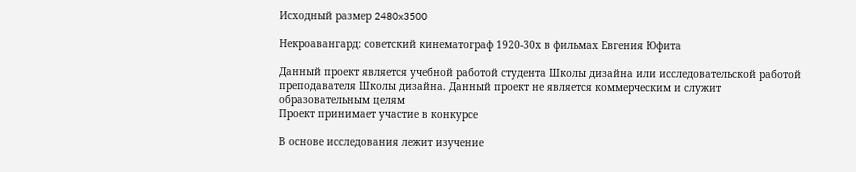Исходный размер 2480x3500

Некроавангард: советский кинематограф 1920-30х в фильмах Евгения Юфита

Данный проект является учебной работой студента Школы дизайна или исследовательской работой преподавателя Школы дизайна. Данный проект не является коммерческим и служит образовательным целям
Проект принимает участие в конкурсе

В основе исследования лежит изучение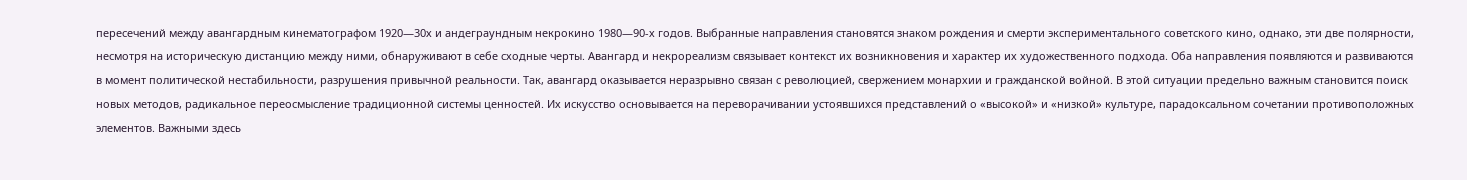пересечений между авангардным кинематографом 1920—30х и андеграундным некрокино 1980—90-х годов. Выбранные направления становятся знаком рождения и смерти экспериментального советского кино, однако, эти две полярности, несмотря на историческую дистанцию между ними, обнаруживают в себе сходные черты. Авангард и некрореализм связывает контекст их возникновения и характер их художественного подхода. Оба направления появляются и развиваются в момент политической нестабильности, разрушения привычной реальности. Так, авангард оказывается неразрывно связан с революцией, свержением монархии и гражданской войной. В этой ситуации предельно важным становится поиск новых методов, радикальное переосмысление традиционной системы ценностей. Их искусство основывается на переворачивании устоявшихся представлений о «высокой» и «низкой» культуре, парадоксальном сочетании противоположных элементов. Важными здесь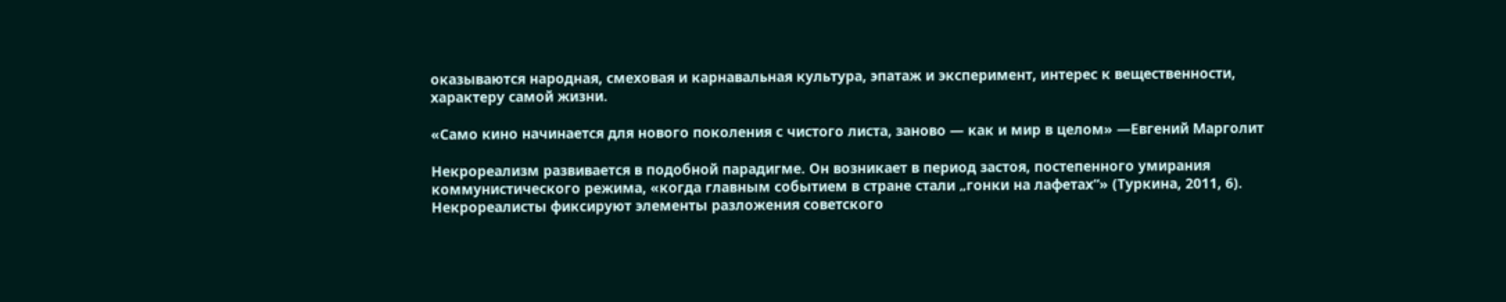оказываются народная, смеховая и карнавальная культура, эпатаж и эксперимент, интерес к вещественности, характеру самой жизни.

«Само кино начинается для нового поколения с чистого листа, заново — как и мир в целом» —Евгений Марголит

Некрореализм развивается в подобной парадигме. Он возникает в период застоя, постепенного умирания коммунистического режима, «когда главным событием в стране стали „гонки на лафетах“» (Туркина, 2011, 6). Некрореалисты фиксируют элементы разложения советского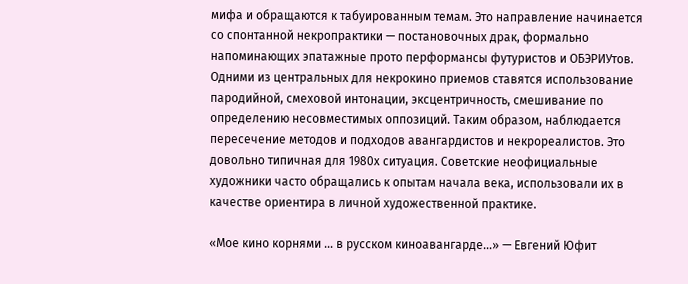мифа и обращаются к табуированным темам. Это направление начинается со спонтанной некропрактики — постановочных драк, формально напоминающих эпатажные прото перформансы футуристов и ОБЭРИУтов. Одними из центральных для некрокино приемов ставятся использование пародийной, смеховой интонации, эксцентричность, смешивание по определению несовместимых оппозиций. Таким образом, наблюдается пересечение методов и подходов авангардистов и некрореалистов. Это довольно типичная для 1980х ситуация. Советские неофициальные художники часто обращались к опытам начала века, использовали их в качестве ориентира в личной художественной практике.

«Мое кино корнями … в русском киноавангарде…» — Евгений Юфит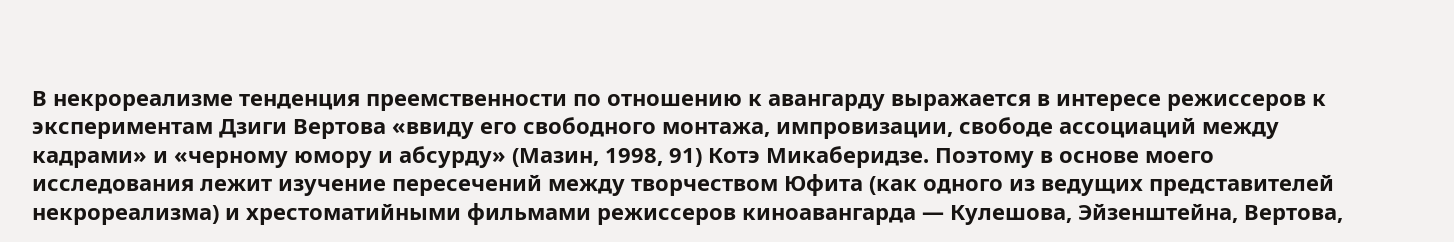В некрореализме тенденция преемственности по отношению к авангарду выражается в интересе режиссеров к экспериментам Дзиги Вертова «ввиду его свободного монтажа, импровизации, свободе ассоциаций между кадрами» и «черному юмору и абсурду» (Мазин, 1998, 91) Котэ Микаберидзе. Поэтому в основе моего исследования лежит изучение пересечений между творчеством Юфита (как одного из ведущих представителей некрореализма) и хрестоматийными фильмами режиссеров киноавангарда — Кулешова, Эйзенштейна, Вертова,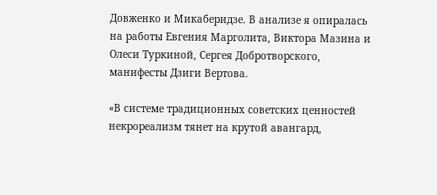Довженко и Микаберидзе. В анализе я опиралась на работы Евгения Марголита, Виктора Мазина и Олеси Туркиной, Сергея Добротворского, манифесты Дзиги Вертова.

«В системе традиционных советских ценностей некрореализм тянет на крутой авангард,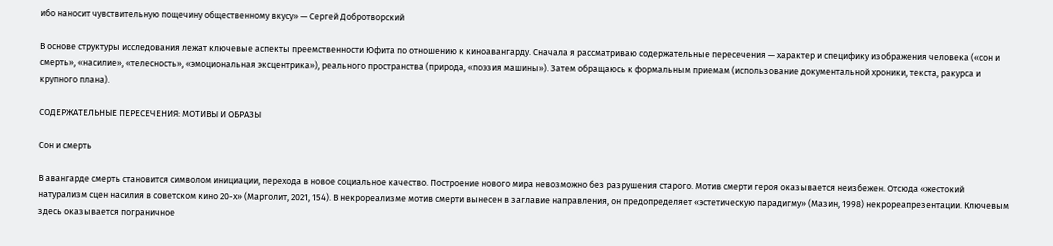ибо наносит чувствительную пощечину общественному вкусу» — Сергей Добротворский

В основе структуры исследования лежат ключевые аспекты преемственности Юфита по отношению к киноавангарду. Сначала я рассматриваю содержательные пересечения — характер и специфику изображения человека («сон и смерть», «насилие», «телесность», «эмоциональная эксцентрика»), реального пространства (природа, «поэзия машины»). Затем обращаюсь к формальным приемам (использование документальной хроники, текста, ракурса и крупного плана).

СОДЕРЖАТЕЛЬНЫЕ ПЕРЕСЕЧЕНИЯ: МОТИВЫ И ОБРАЗЫ

Сон и смерть

В авангарде смерть становится символом инициации, перехода в новое социальное качество. Построение нового мира невозможно без разрушения старого. Мотив смерти героя оказывается неизбежен. Отсюда «жестокий натурализм сцен насилия в советском кино 20-х» (Марголит, 2021, 154). В некрореализме мотив смерти вынесен в заглавие направления, он предопределяет «эстетическую парадигму» (Мазин, 1998) некрореапрезентации. Ключевым здесь оказывается пограничное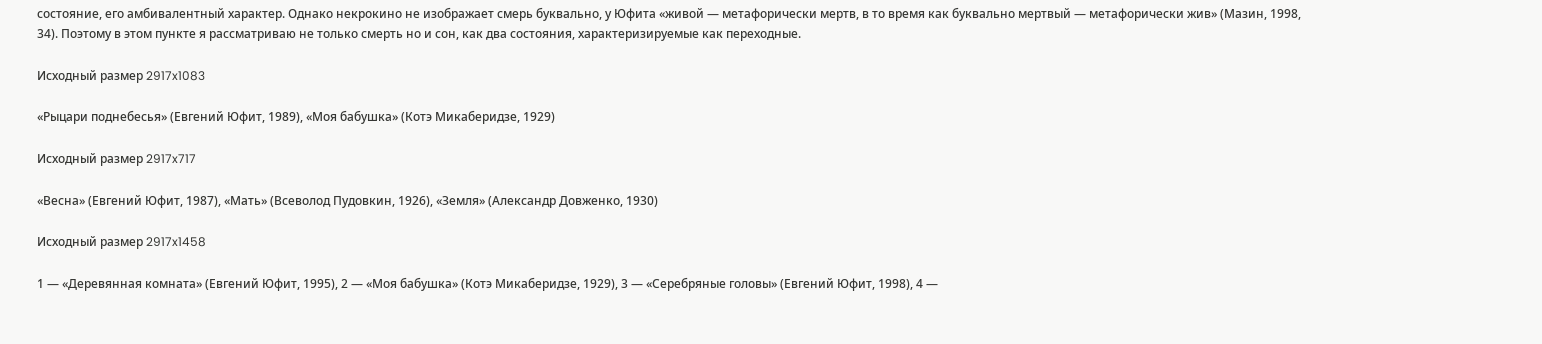состояние, его амбивалентный характер. Однако некрокино не изображает смерь буквально, у Юфита «живой — метафорически мертв, в то время как буквально мертвый — метафорически жив» (Мазин, 1998, 34). Поэтому в этом пункте я рассматриваю не только смерть но и сон, как два состояния, характеризируемые как переходные.

Исходный размер 2917x1083

«Рыцари поднебесья» (Евгений Юфит, 1989), «Моя бабушка» (Котэ Микаберидзе, 1929)

Исходный размер 2917x717

«Весна» (Евгений Юфит, 1987), «Мать» (Всеволод Пудовкин, 1926), «Земля» (Александр Довженко, 1930)

Исходный размер 2917x1458

1 — «Деревянная комната» (Евгений Юфит, 1995), 2 — «Моя бабушка» (Котэ Микаберидзе, 1929), 3 — «Серебряные головы» (Евгений Юфит, 1998), 4 —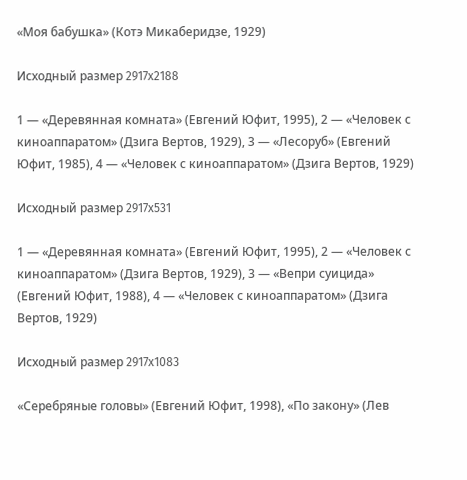«Моя бабушка» (Котэ Микаберидзе, 1929)

Исходный размер 2917x2188

1 — «Деревянная комната» (Евгений Юфит, 1995), 2 — «Человек с киноаппаратом» (Дзига Вертов, 1929), 3 — «Лесоруб» (Евгений Юфит, 1985), 4 — «Человек с киноаппаратом» (Дзига Вертов, 1929)

Исходный размер 2917x531

1 — «Деревянная комната» (Евгений Юфит, 1995), 2 — «Человек с киноаппаратом» (Дзига Вертов, 1929), 3 — «Вепри суицида» (Евгений Юфит, 1988), 4 — «Человек с киноаппаратом» (Дзига Вертов, 1929)

Исходный размер 2917x1083

«Серебряные головы» (Евгений Юфит, 1998), «По закону» (Лев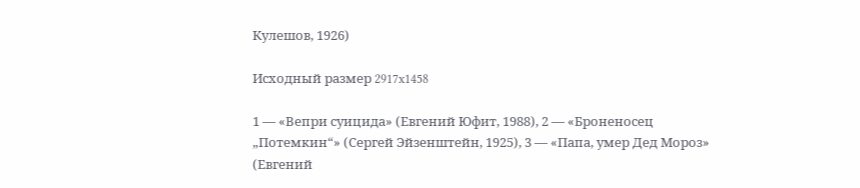Кулешов, 1926)

Исходный размер 2917x1458

1 — «Вепри суицида» (Евгений Юфит, 1988), 2 — «Броненосец „Потемкин“» (Сергей Эйзенштейн, 1925), 3 — «Папа, умер Дед Мороз» (Евгений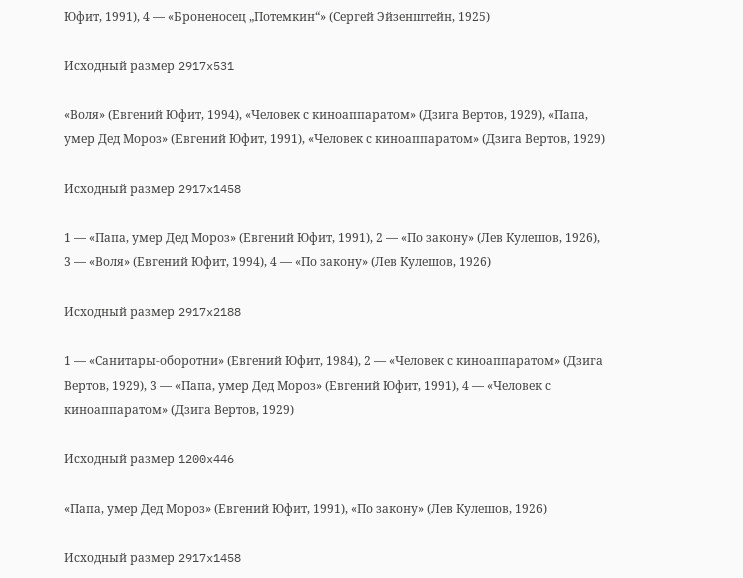Юфит, 1991), 4 — «Броненосец „Потемкин“» (Сергей Эйзенштейн, 1925)

Исходный размер 2917x531

«Воля» (Евгений Юфит, 1994), «Человек с киноаппаратом» (Дзига Вертов, 1929), «Папа, умер Дед Мороз» (Евгений Юфит, 1991), «Человек с киноаппаратом» (Дзига Вертов, 1929)

Исходный размер 2917x1458

1 — «Папа, умер Дед Мороз» (Евгений Юфит, 1991), 2 — «По закону» (Лев Кулешов, 1926), 3 — «Воля» (Евгений Юфит, 1994), 4 — «По закону» (Лев Кулешов, 1926)

Исходный размер 2917x2188

1 — «Санитары-оборотни» (Евгений Юфит, 1984), 2 — «Человек с киноаппаратом» (Дзига Вертов, 1929), 3 — «Папа, умер Дед Мороз» (Евгений Юфит, 1991), 4 — «Человек с киноаппаратом» (Дзига Вертов, 1929)

Исходный размер 1200x446

«Папа, умер Дед Мороз» (Евгений Юфит, 1991), «По закону» (Лев Кулешов, 1926)

Исходный размер 2917x1458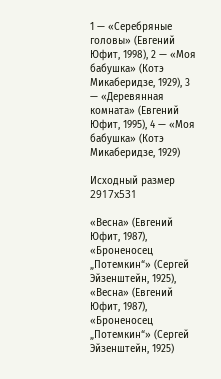1 — «Серебряные головы» (Евгений Юфит, 1998), 2 — «Моя бабушка» (Котэ Микаберидзе, 1929), 3 — «Деревянная комната» (Евгений Юфит, 1995), 4 — «Моя бабушка» (Котэ Микаберидзе, 1929)

Исходный размер 2917x531

«Весна» (Евгений Юфит, 1987), «Броненосец „Потемкин“» (Сергей Эйзенштейн, 1925), «Весна» (Евгений Юфит, 1987), «Броненосец „Потемкин“» (Сергей Эйзенштейн, 1925)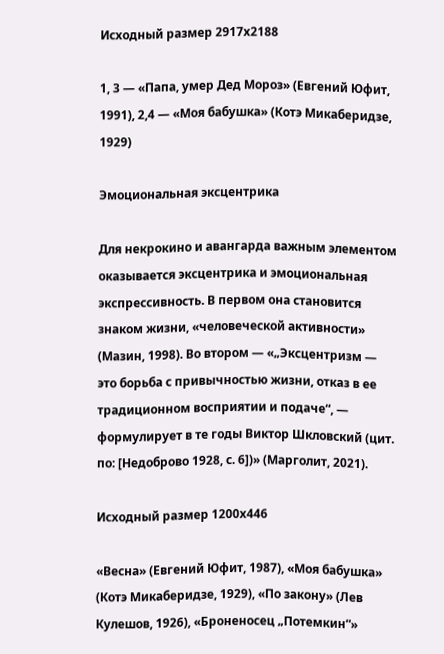Исходный размер 2917x2188

1, 3 — «Папа, умер Дед Мороз» (Евгений Юфит, 1991), 2,4 — «Моя бабушка» (Котэ Микаберидзе, 1929)

Эмоциональная эксцентрика

Для некрокино и авангарда важным элементом оказывается эксцентрика и эмоциональная экспрессивность. В первом она становится знаком жизни, «человеческой активности» (Мазин, 1998). Во втором — «„Эксцентризм — это борьба с привычностью жизни, отказ в ее традиционном восприятии и подаче“, — формулирует в те годы Виктор Шкловский (цит. по: [Недоброво 1928, с. 6])» (Марголит, 2021).

Исходный размер 1200x446

«Весна» (Евгений Юфит, 1987), «Моя бабушка» (Котэ Микаберидзе, 1929), «По закону» (Лев Кулешов, 1926), «Броненосец „Потемкин“»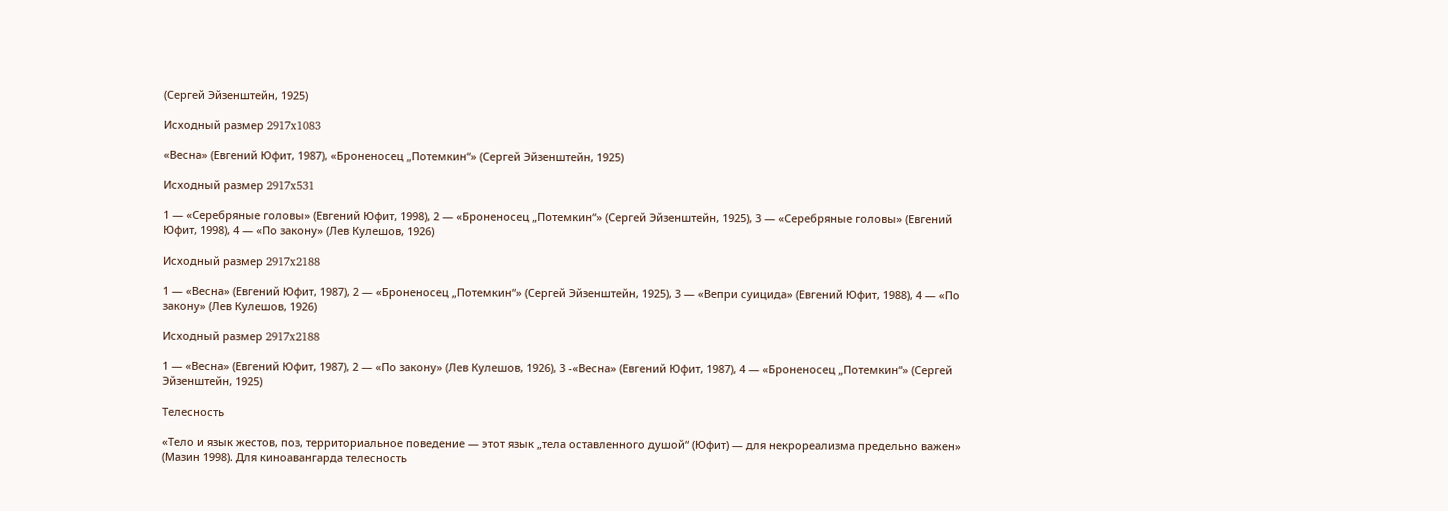(Сергей Эйзенштейн, 1925)

Исходный размер 2917x1083

«Весна» (Евгений Юфит, 1987), «Броненосец „Потемкин“» (Сергей Эйзенштейн, 1925)

Исходный размер 2917x531

1 — «Серебряные головы» (Евгений Юфит, 1998), 2 — «Броненосец „Потемкин“» (Сергей Эйзенштейн, 1925), 3 — «Серебряные головы» (Евгений Юфит, 1998), 4 — «По закону» (Лев Кулешов, 1926)

Исходный размер 2917x2188

1 — «Весна» (Евгений Юфит, 1987), 2 — «Броненосец „Потемкин“» (Сергей Эйзенштейн, 1925), 3 — «Вепри суицида» (Евгений Юфит, 1988), 4 — «По закону» (Лев Кулешов, 1926)

Исходный размер 2917x2188

1 — «Весна» (Евгений Юфит, 1987), 2 — «По закону» (Лев Кулешов, 1926), 3 -«Весна» (Евгений Юфит, 1987), 4 — «Броненосец „Потемкин“» (Сергей Эйзенштейн, 1925)

Телесность

«Тело и язык жестов, поз, территориальное поведение — этот язык „тела оставленного душой“ (Юфит) — для некрореализма предельно важен» (Мазин 1998). Для киноавангарда телесность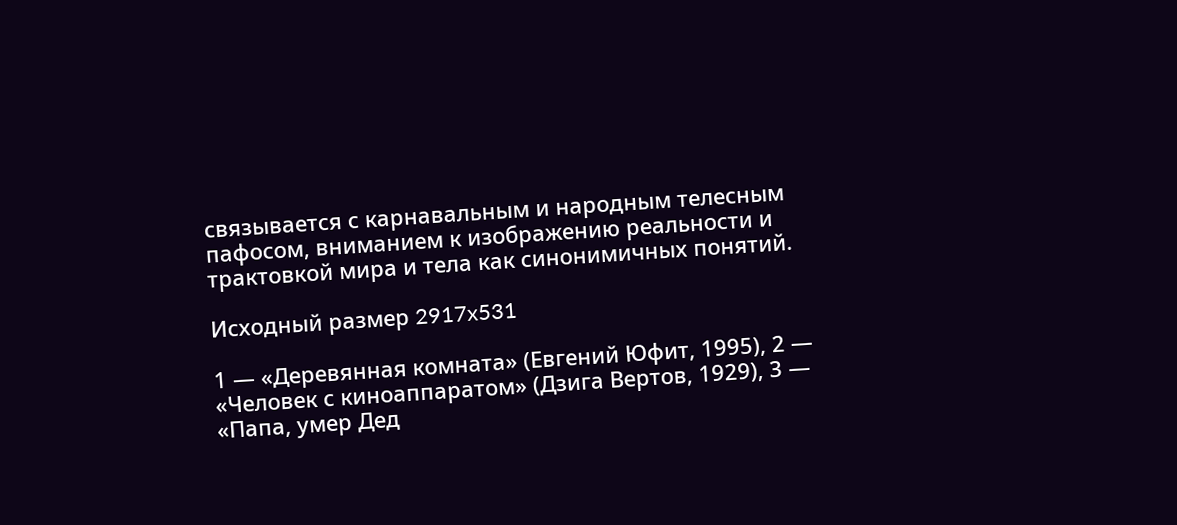связывается с карнавальным и народным телесным пафосом, вниманием к изображению реальности и трактовкой мира и тела как синонимичных понятий.

Исходный размер 2917x531

1 — «Деревянная комната» (Евгений Юфит, 1995), 2 — «Человек с киноаппаратом» (Дзига Вертов, 1929), 3 — «Папа, умер Дед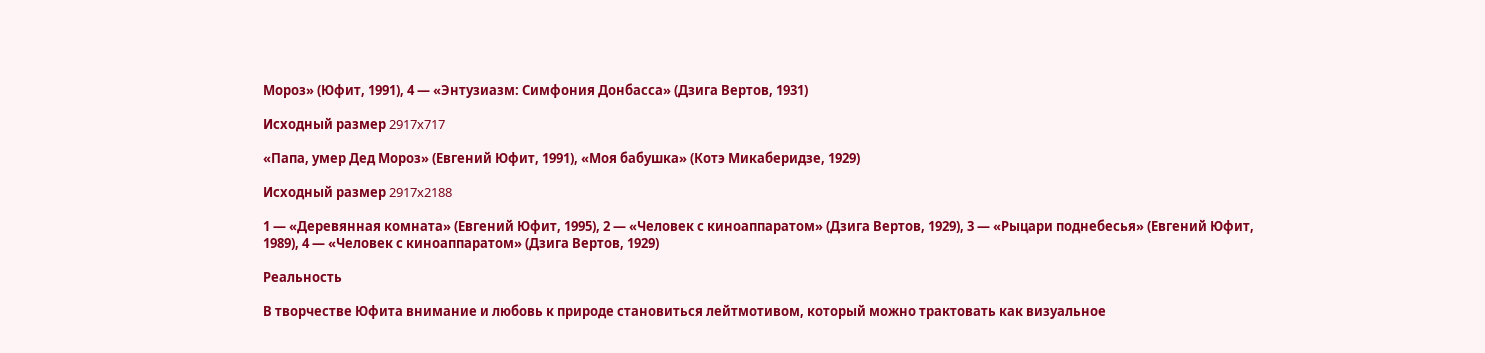Мороз» (Юфит, 1991), 4 — «Энтузиазм: Симфония Донбасса» (Дзига Вертов, 1931)

Исходный размер 2917x717

«Папа, умер Дед Мороз» (Евгений Юфит, 1991), «Моя бабушка» (Котэ Микаберидзе, 1929)

Исходный размер 2917x2188

1 — «Деревянная комната» (Евгений Юфит, 1995), 2 — «Человек с киноаппаратом» (Дзига Вертов, 1929), 3 — «Рыцари поднебесья» (Евгений Юфит, 1989), 4 — «Человек с киноаппаратом» (Дзига Вертов, 1929)

Реальность

В творчестве Юфита внимание и любовь к природе становиться лейтмотивом, который можно трактовать как визуальное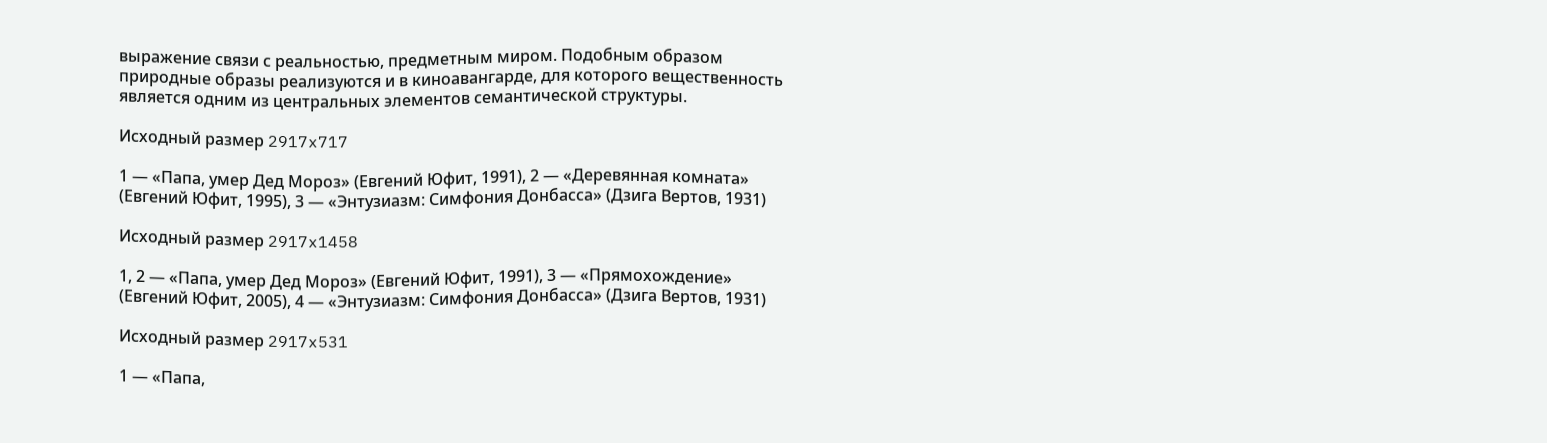выражение связи с реальностью, предметным миром. Подобным образом природные образы реализуются и в киноавангарде, для которого вещественность является одним из центральных элементов семантической структуры.

Исходный размер 2917x717

1 — «Папа, умер Дед Мороз» (Евгений Юфит, 1991), 2 — «Деревянная комната» (Евгений Юфит, 1995), 3 — «Энтузиазм: Симфония Донбасса» (Дзига Вертов, 1931)

Исходный размер 2917x1458

1, 2 — «Папа, умер Дед Мороз» (Евгений Юфит, 1991), 3 — «Прямохождение» (Евгений Юфит, 2005), 4 — «Энтузиазм: Симфония Донбасса» (Дзига Вертов, 1931)

Исходный размер 2917x531

1 — «Папа,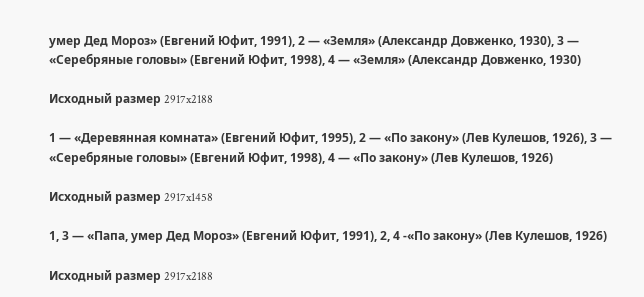умер Дед Мороз» (Евгений Юфит, 1991), 2 — «Земля» (Александр Довженко, 1930), 3 — «Серебряные головы» (Евгений Юфит, 1998), 4 — «Земля» (Александр Довженко, 1930)

Исходный размер 2917x2188

1 — «Деревянная комната» (Евгений Юфит, 1995), 2 — «По закону» (Лев Кулешов, 1926), 3 — «Серебряные головы» (Евгений Юфит, 1998), 4 — «По закону» (Лев Кулешов, 1926)

Исходный размер 2917x1458

1, 3 — «Папа, умер Дед Мороз» (Евгений Юфит, 1991), 2, 4 -«По закону» (Лев Кулешов, 1926)

Исходный размер 2917x2188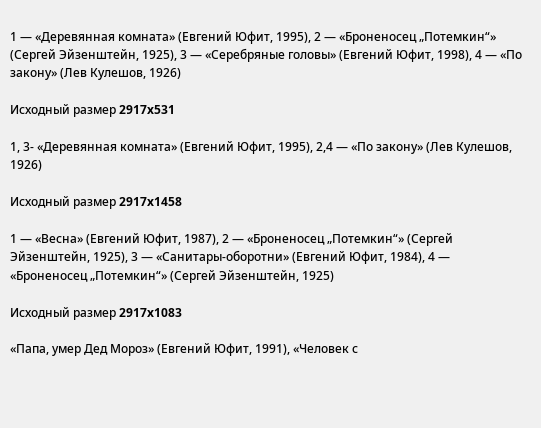1 — «Деревянная комната» (Евгений Юфит, 1995), 2 — «Броненосец „Потемкин“» (Сергей Эйзенштейн, 1925), 3 — «Серебряные головы» (Евгений Юфит, 1998), 4 — «По закону» (Лев Кулешов, 1926)

Исходный размер 2917x531

1, 3- «Деревянная комната» (Евгений Юфит, 1995), 2,4 — «По закону» (Лев Кулешов, 1926)

Исходный размер 2917x1458

1 — «Весна» (Евгений Юфит, 1987), 2 — «Броненосец „Потемкин“» (Сергей Эйзенштейн, 1925), 3 — «Санитары-оборотни» (Евгений Юфит, 1984), 4 — «Броненосец „Потемкин“» (Сергей Эйзенштейн, 1925)

Исходный размер 2917x1083

«Папа, умер Дед Мороз» (Евгений Юфит, 1991), «Человек с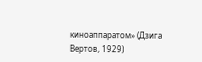киноаппаратом» (Дзига Вертов, 1929)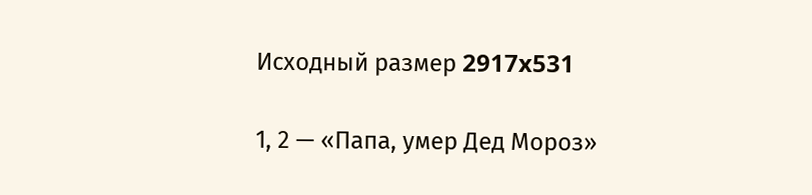Исходный размер 2917x531

1, 2 — «Папа, умер Дед Мороз»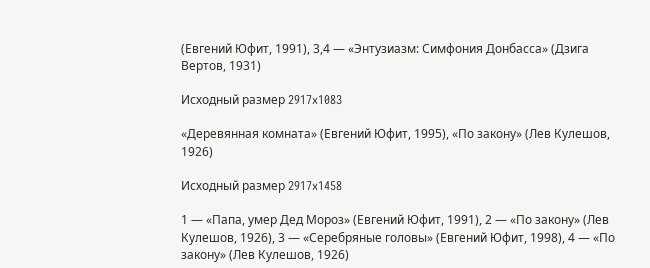(Евгений Юфит, 1991), 3,4 — «Энтузиазм: Симфония Донбасса» (Дзига Вертов, 1931)

Исходный размер 2917x1083

«Деревянная комната» (Евгений Юфит, 1995), «По закону» (Лев Кулешов, 1926)

Исходный размер 2917x1458

1 — «Папа, умер Дед Мороз» (Евгений Юфит, 1991), 2 — «По закону» (Лев Кулешов, 1926), 3 — «Серебряные головы» (Евгений Юфит, 1998), 4 — «По закону» (Лев Кулешов, 1926)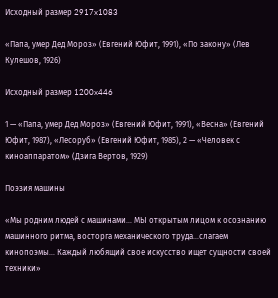Исходный размер 2917x1083

«Папа, умер Дед Мороз» (Евгений Юфит, 1991), «По закону» (Лев Кулешов, 1926)

Исходный размер 1200x446

1 — «Папа, умер Дед Мороз» (Евгений Юфит, 1991), «Весна» (Евгений Юфит, 1987), «Лесоруб» (Евгений Юфит, 1985), 2 — «Человек с киноаппаратом» (Дзига Вертов, 1929)

Поэзия машины

«Мы родним людей с машинами… МЫ открытым лицом к осознанию машинного ритма, восторга механического труда…слагаем кинопоэмы… Каждый любящий свое искусство ищет сущности своей техники»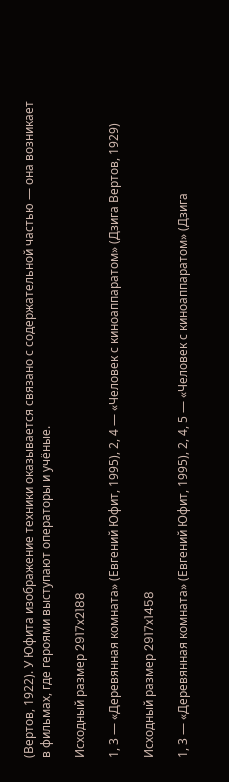(Вертов, 1922). У Юфита изображение техники оказывается связано с содержательной частью — она возникает в фильмах, где героями выступают операторы и учёные.

Исходный размер 2917x2188

1, 3 — «Деревянная комната» (Евгений Юфит, 1995), 2, 4 — «Человек с киноаппаратом» (Дзига Вертов, 1929)

Исходный размер 2917x1458

1, 3 — «Деревянная комната» (Евгений Юфит, 1995), 2, 4, 5 — «Человек с киноаппаратом» (Дзига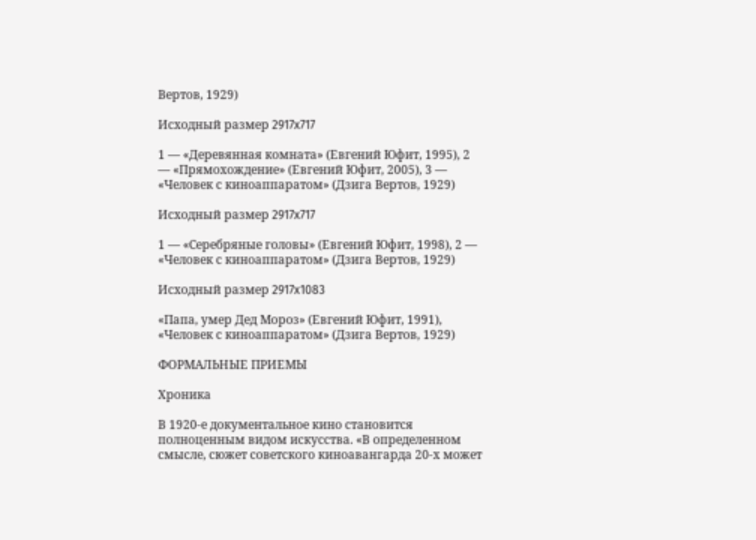Вертов, 1929)

Исходный размер 2917x717

1 — «Деревянная комната» (Евгений Юфит, 1995), 2 — «Прямохождение» (Евгений Юфит, 2005), 3 — «Человек с киноаппаратом» (Дзига Вертов, 1929)

Исходный размер 2917x717

1 — «Серебряные головы» (Евгений Юфит, 1998), 2 — «Человек с киноаппаратом» (Дзига Вертов, 1929)

Исходный размер 2917x1083

«Папа, умер Дед Мороз» (Евгений Юфит, 1991), «Человек с киноаппаратом» (Дзига Вертов, 1929)

ФОРМАЛЬНЫЕ ПРИЕМЫ

Хроника

В 1920-е документальное кино становится полноценным видом искусства. «В определенном смысле, сюжет советского киноавангарда 20-х может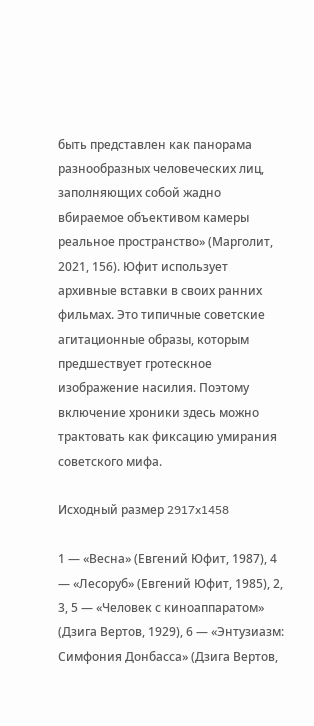быть представлен как панорама разнообразных человеческих лиц, заполняющих собой жадно вбираемое объективом камеры реальное пространство» (Марголит, 2021, 156). Юфит использует архивные вставки в своих ранних фильмах. Это типичные советские агитационные образы, которым предшествует гротескное изображение насилия. Поэтому включение хроники здесь можно трактовать как фиксацию умирания советского мифа.

Исходный размер 2917x1458

1 — «Весна» (Евгений Юфит, 1987), 4 — «Лесоруб» (Евгений Юфит, 1985), 2, 3, 5 — «Человек с киноаппаратом» (Дзига Вертов, 1929), 6 — «Энтузиазм: Симфония Донбасса» (Дзига Вертов,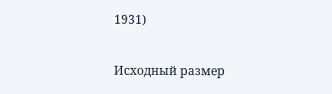1931)

Исходный размер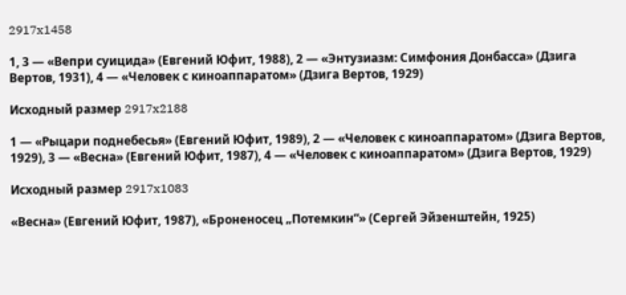2917x1458

1, 3 — «Вепри суицида» (Евгений Юфит, 1988), 2 — «Энтузиазм: Симфония Донбасса» (Дзига Вертов, 1931), 4 — «Человек с киноаппаратом» (Дзига Вертов, 1929)

Исходный размер 2917x2188

1 — «Рыцари поднебесья» (Евгений Юфит, 1989), 2 — «Человек с киноаппаратом» (Дзига Вертов, 1929), 3 — «Весна» (Евгений Юфит, 1987), 4 — «Человек с киноаппаратом» (Дзига Вертов, 1929)

Исходный размер 2917x1083

«Весна» (Евгений Юфит, 1987), «Броненосец „Потемкин“» (Сергей Эйзенштейн, 1925)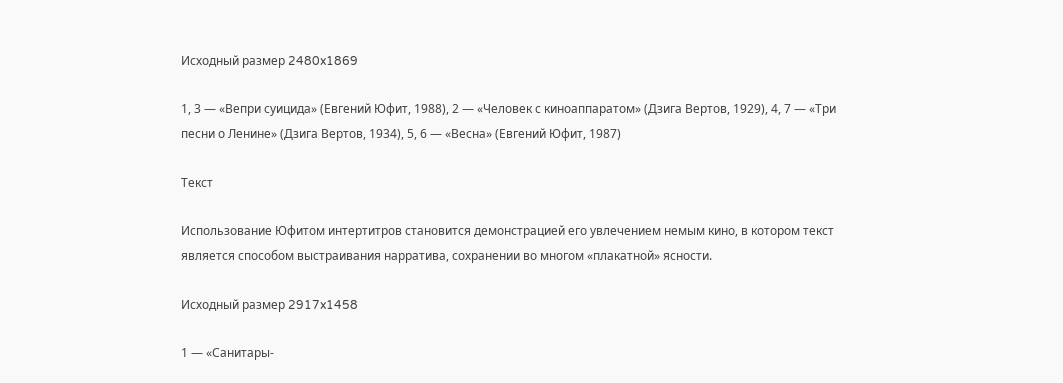Исходный размер 2480x1869

1, 3 — «Вепри суицида» (Евгений Юфит, 1988), 2 — «Человек с киноаппаратом» (Дзига Вертов, 1929), 4, 7 — «Три песни о Ленине» (Дзига Вертов, 1934), 5, 6 — «Весна» (Евгений Юфит, 1987)

Текст

Использование Юфитом интертитров становится демонстрацией его увлечением немым кино, в котором текст является способом выстраивания нарратива, сохранении во многом «плакатной» ясности.

Исходный размер 2917x1458

1 — «Санитары-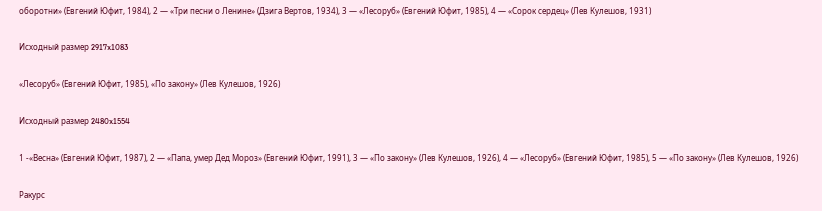оборотни» (Евгений Юфит, 1984), 2 — «Три песни о Ленине» (Дзига Вертов, 1934), 3 — «Лесоруб» (Евгений Юфит, 1985), 4 — «Сорок сердец» (Лев Кулешов, 1931)

Исходный размер 2917x1083

«Лесоруб» (Евгений Юфит, 1985), «По закону» (Лев Кулешов, 1926)

Исходный размер 2480x1554

1 -«Весна» (Евгений Юфит, 1987), 2 — «Папа, умер Дед Мороз» (Евгений Юфит, 1991), 3 — «По закону» (Лев Кулешов, 1926), 4 — «Лесоруб» (Евгений Юфит, 1985), 5 — «По закону» (Лев Кулешов, 1926)

Ракурс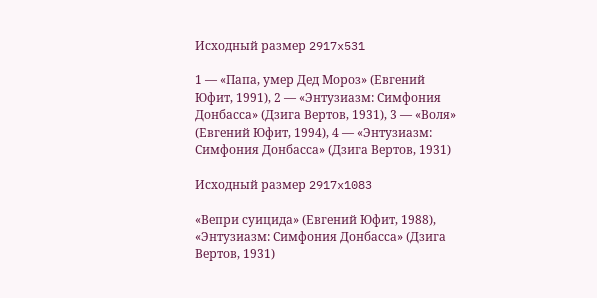Исходный размер 2917x531

1 — «Папа, умер Дед Мороз» (Евгений Юфит, 1991), 2 — «Энтузиазм: Симфония Донбасса» (Дзига Вертов, 1931), 3 — «Воля» (Евгений Юфит, 1994), 4 — «Энтузиазм: Симфония Донбасса» (Дзига Вертов, 1931)

Исходный размер 2917x1083

«Вепри суицида» (Евгений Юфит, 1988), «Энтузиазм: Симфония Донбасса» (Дзига Вертов, 1931)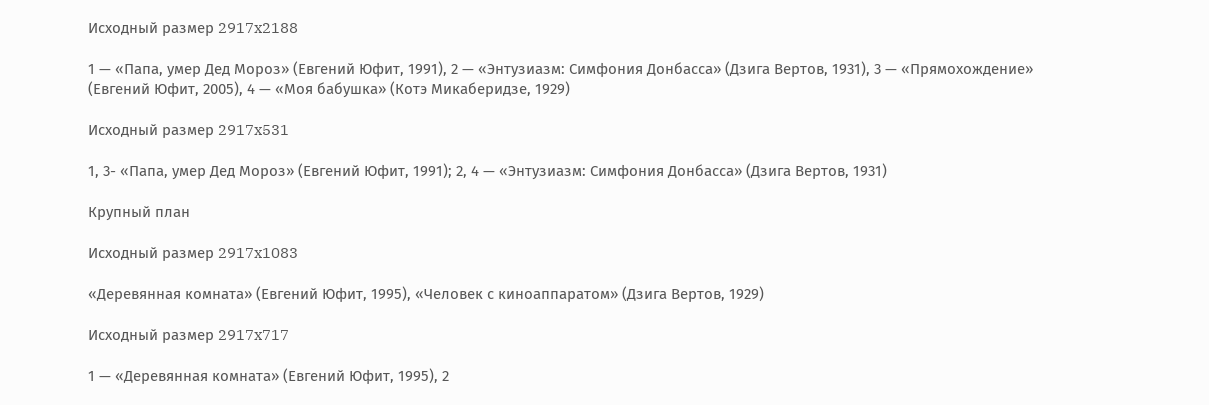Исходный размер 2917x2188

1 — «Папа, умер Дед Мороз» (Евгений Юфит, 1991), 2 — «Энтузиазм: Симфония Донбасса» (Дзига Вертов, 1931), 3 — «Прямохождение» (Евгений Юфит, 2005), 4 — «Моя бабушка» (Котэ Микаберидзе, 1929)

Исходный размер 2917x531

1, 3- «Папа, умер Дед Мороз» (Евгений Юфит, 1991); 2, 4 — «Энтузиазм: Симфония Донбасса» (Дзига Вертов, 1931)

Крупный план

Исходный размер 2917x1083

«Деревянная комната» (Евгений Юфит, 1995), «Человек с киноаппаратом» (Дзига Вертов, 1929)

Исходный размер 2917x717

1 — «Деревянная комната» (Евгений Юфит, 1995), 2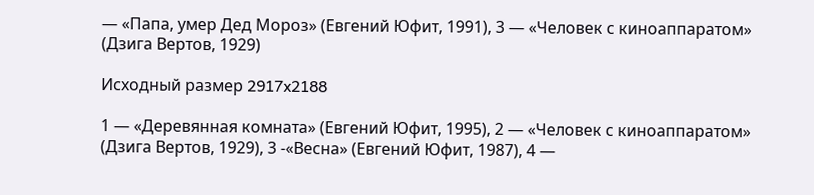— «Папа, умер Дед Мороз» (Евгений Юфит, 1991), 3 — «Человек с киноаппаратом» (Дзига Вертов, 1929)

Исходный размер 2917x2188

1 — «Деревянная комната» (Евгений Юфит, 1995), 2 — «Человек с киноаппаратом» (Дзига Вертов, 1929), 3 -«Весна» (Евгений Юфит, 1987), 4 —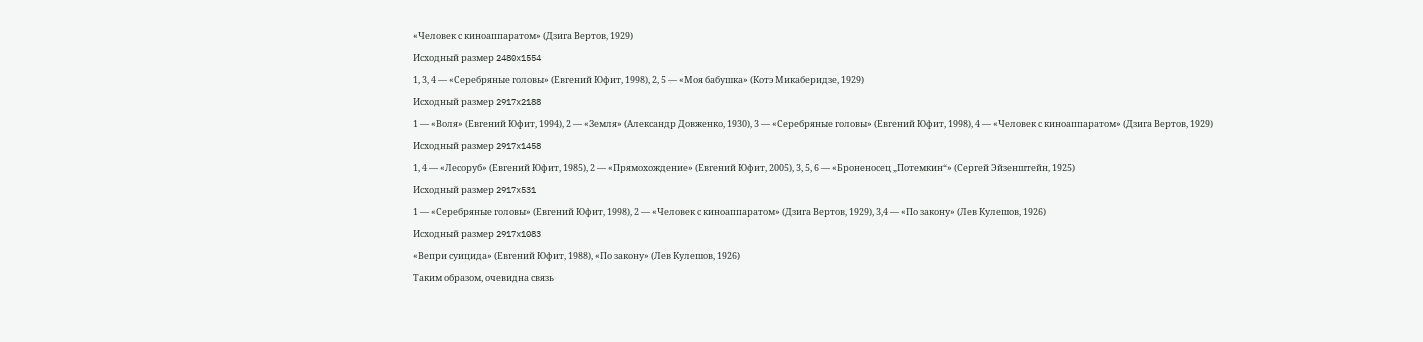«Человек с киноаппаратом» (Дзига Вертов, 1929)

Исходный размер 2480x1554

1, 3, 4 — «Серебряные головы» (Евгений Юфит, 1998), 2, 5 — «Моя бабушка» (Котэ Микаберидзе, 1929)

Исходный размер 2917x2188

1 — «Воля» (Евгений Юфит, 1994), 2 — «Земля» (Александр Довженко, 1930), 3 — «Серебряные головы» (Евгений Юфит, 1998), 4 — «Человек с киноаппаратом» (Дзига Вертов, 1929)

Исходный размер 2917x1458

1, 4 — «Лесоруб» (Евгений Юфит, 1985), 2 — «Прямохождение» (Евгений Юфит, 2005), 3, 5, 6 — «Броненосец „Потемкин“» (Сергей Эйзенштейн, 1925)

Исходный размер 2917x531

1 — «Серебряные головы» (Евгений Юфит, 1998), 2 — «Человек с киноаппаратом» (Дзига Вертов, 1929), 3,4 — «По закону» (Лев Кулешов, 1926)

Исходный размер 2917x1083

«Вепри суицида» (Евгений Юфит, 1988), «По закону» (Лев Кулешов, 1926)

Таким образом, очевидна связь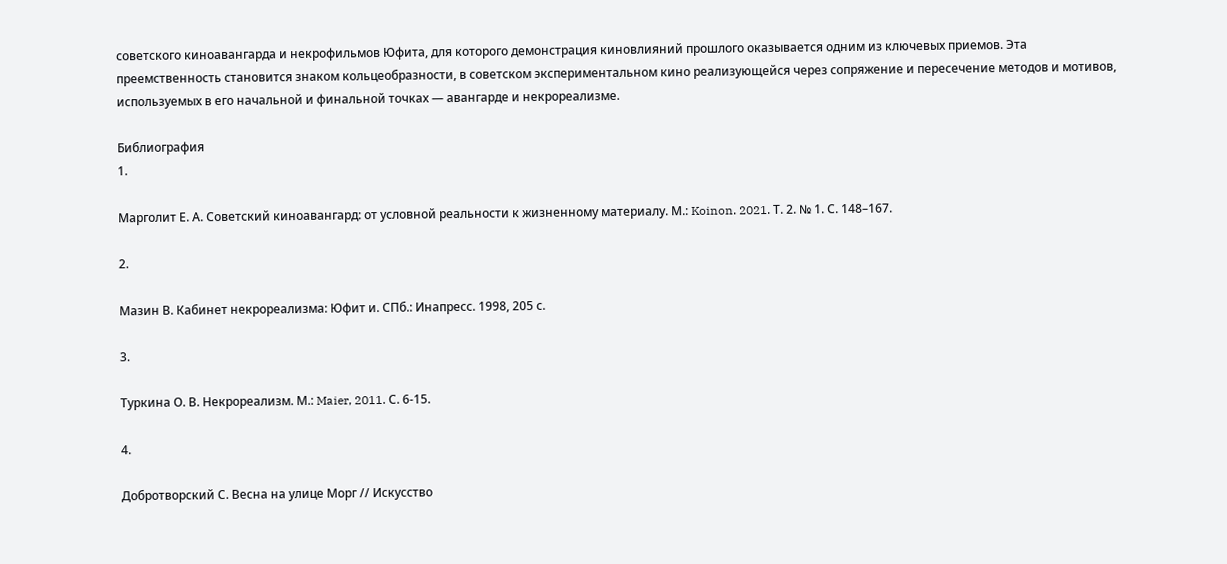советского киноавангарда и некрофильмов Юфита, для которого демонстрация киновлияний прошлого оказывается одним из ключевых приемов. Эта преемственность становится знаком кольцеобразности, в советском экспериментальном кино реализующейся через сопряжение и пересечение методов и мотивов, используемых в его начальной и финальной точках — авангарде и некрореализме.

Библиография
1.

Марголит Е. А. Советский киноавангард: от условной реальности к жизненному материалу. М.: Koinon. 2021. Т. 2. № 1. С. 148–167.

2.

Мазин В. Кабинет некрореализма: Юфит и. СПб.: Инапресс. 1998, 205 с.

3.

Туркина О. В. Некрореализм. М.: Maier, 2011. С. 6-15.

4.

Добротворский С. Весна на улице Морг // Искусство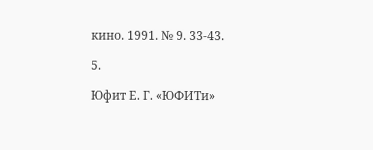кино. 1991. № 9. 33-43.

5.

Юфит Е. Г. «ЮФИТи»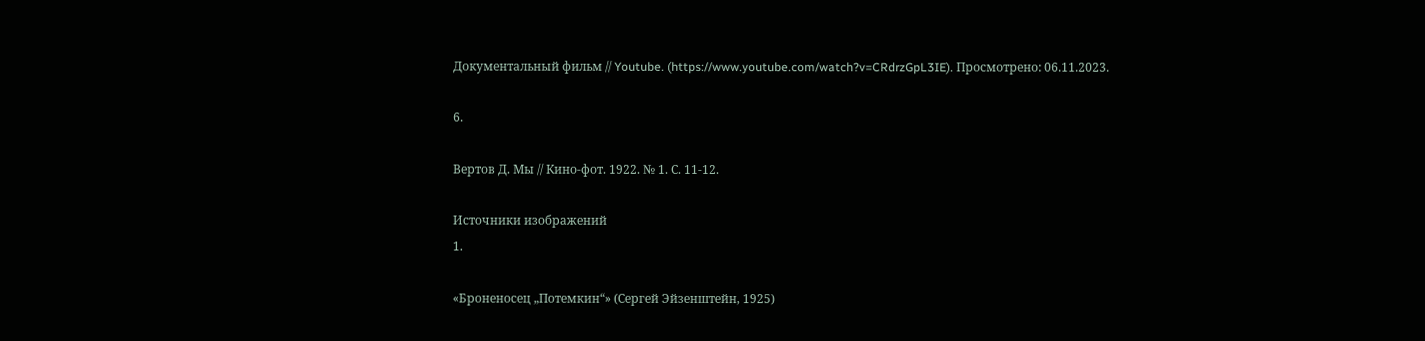Документальный фильм // Youtube. (https://www.youtube.com/watch?v=CRdrzGpL3IE). Просмотрено: 06.11.2023.

6.

Вертов Д. Мы // Кино-фот. 1922. № 1. С. 11-12.

Источники изображений
1.

«Броненосец „Потемкин“» (Сергей Эйзенштейн, 1925)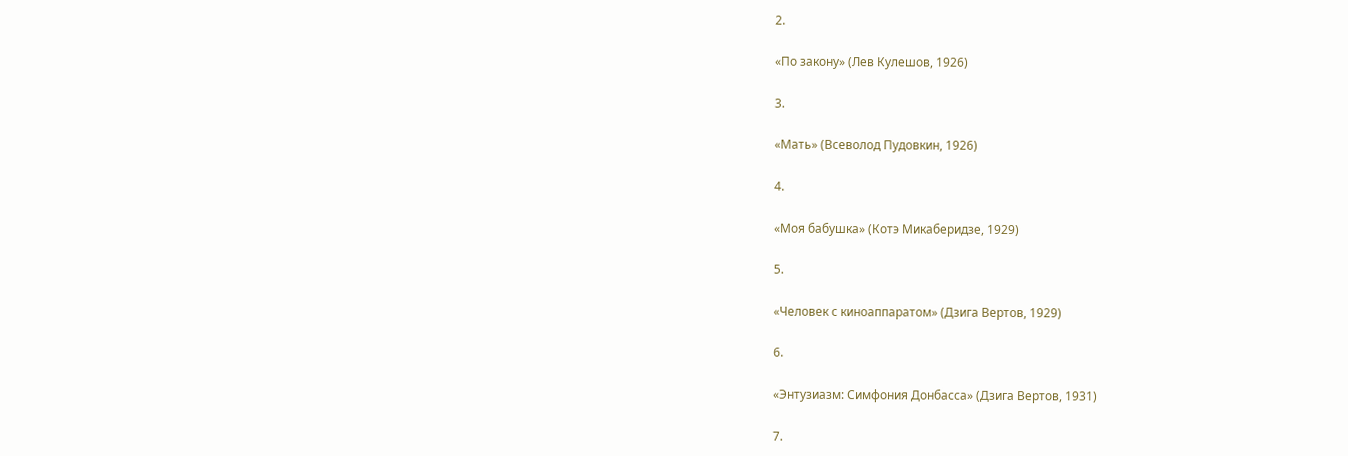2.

«По закону» (Лев Кулешов, 1926)

3.

«Мать» (Всеволод Пудовкин, 1926)

4.

«Моя бабушка» (Котэ Микаберидзе, 1929)

5.

«Человек с киноаппаратом» (Дзига Вертов, 1929)

6.

«Энтузиазм: Симфония Донбасса» (Дзига Вертов, 1931)

7.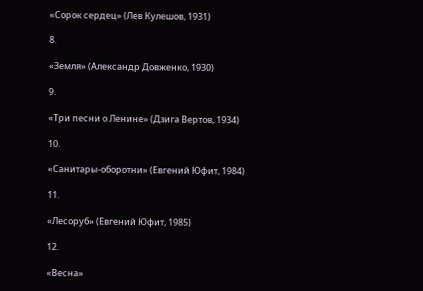«Сорок сердец» (Лев Кулешов, 1931)

8.

«Земля» (Александр Довженко, 1930)

9.

«Три песни о Ленине» (Дзига Вертов, 1934)

10.

«Санитары-оборотни» (Евгений Юфит, 1984)

11.

«Лесоруб» (Евгений Юфит, 1985)

12.

«Весна»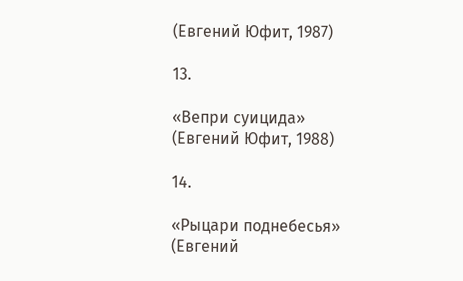(Евгений Юфит, 1987)

13.

«Вепри суицида» (Евгений Юфит, 1988)

14.

«Рыцари поднебесья» (Евгений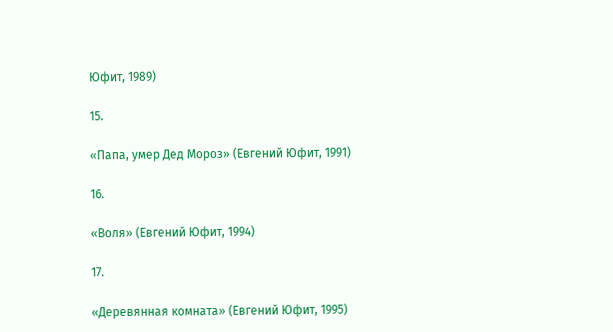Юфит, 1989)

15.

«Папа, умер Дед Мороз» (Евгений Юфит, 1991)

16.

«Воля» (Евгений Юфит, 1994)

17.

«Деревянная комната» (Евгений Юфит, 1995)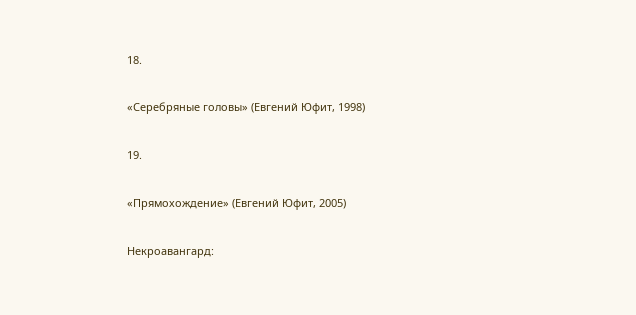18.

«Серебряные головы» (Евгений Юфит, 1998)

19.

«Прямохождение» (Евгений Юфит, 2005)

Некроавангард: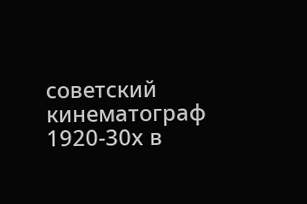советский кинематограф 1920-30х в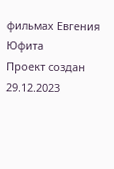фильмах Евгения Юфита
Проект создан 29.12.2023